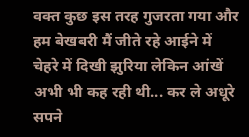वक्त कुछ इस तरह गुजरता गया और हम बेखबरी मैं जीते रहे आईने में चेहरे में दिखी झुरिया लेकिन आंखें अभी भी कह रही थी... कर ले अधूरे सपने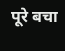पूरे बचा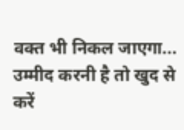वक्त भी निकल जाएगा... उम्मीद करनी है तो खुद से करें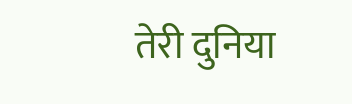तेरी दुनिया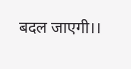बदल जाएगी।।